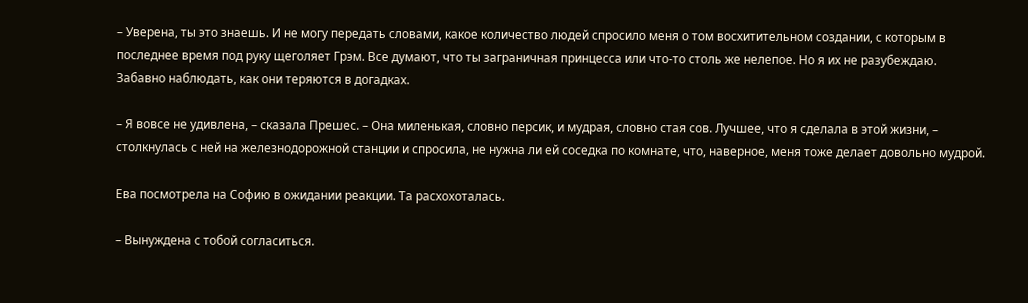– Уверена, ты это знаешь. И не могу передать словами, какое количество людей спросило меня о том восхитительном создании, с которым в последнее время под руку щеголяет Грэм. Все думают, что ты заграничная принцесса или что-то столь же нелепое. Но я их не разубеждаю. Забавно наблюдать, как они теряются в догадках.

– Я вовсе не удивлена, – сказала Прешес. – Она миленькая, словно персик, и мудрая, словно стая сов. Лучшее, что я сделала в этой жизни, – столкнулась с ней на железнодорожной станции и спросила, не нужна ли ей соседка по комнате, что, наверное, меня тоже делает довольно мудрой.

Ева посмотрела на Софию в ожидании реакции. Та расхохоталась.

– Вынуждена с тобой согласиться.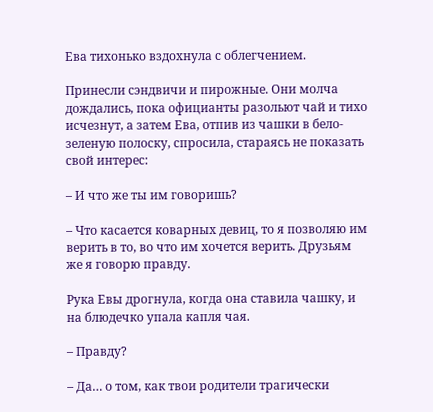Ева тихонько вздохнула с облегчением.

Принесли сэндвичи и пирожные. Они молча дождались, пока официанты разольют чай и тихо исчезнут, а затем Ева, отпив из чашки в бело-зеленую полоску, спросила, стараясь не показать свой интерес:

– И что же ты им говоришь?

– Что касается коварных девиц, то я позволяю им верить в то, во что им хочется верить. Друзьям же я говорю правду.

Рука Евы дрогнула, когда она ставила чашку, и на блюдечко упала капля чая.

– Правду?

– Да… о том, как твои родители трагически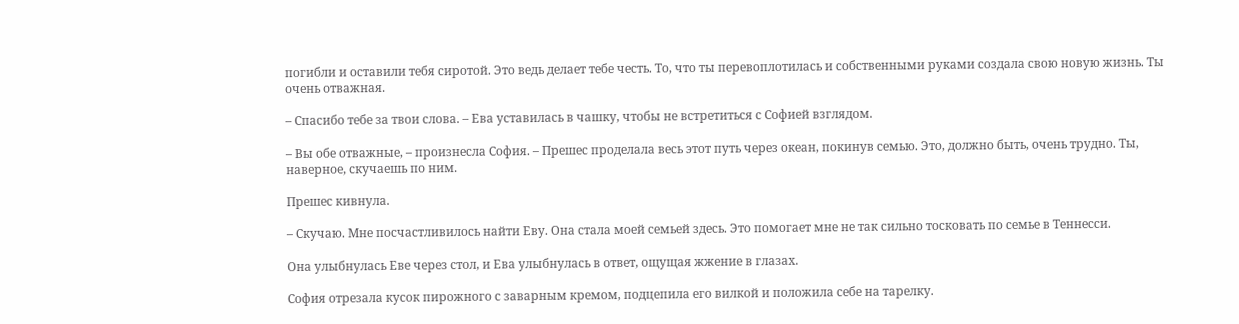погибли и оставили тебя сиротой. Это ведь делает тебе честь. То, что ты перевоплотилась и собственными руками создала свою новую жизнь. Ты очень отважная.

– Спасибо тебе за твои слова. – Ева уставилась в чашку, чтобы не встретиться с Софией взглядом.

– Вы обе отважные, – произнесла София. – Прешес проделала весь этот путь через океан, покинув семью. Это, должно быть, очень трудно. Ты, наверное, скучаешь по ним.

Прешес кивнула.

– Скучаю. Мне посчастливилось найти Еву. Она стала моей семьей здесь. Это помогает мне не так сильно тосковать по семье в Теннесси.

Она улыбнулась Еве через стол, и Ева улыбнулась в ответ, ощущая жжение в глазах.

София отрезала кусок пирожного с заварным кремом, подцепила его вилкой и положила себе на тарелку.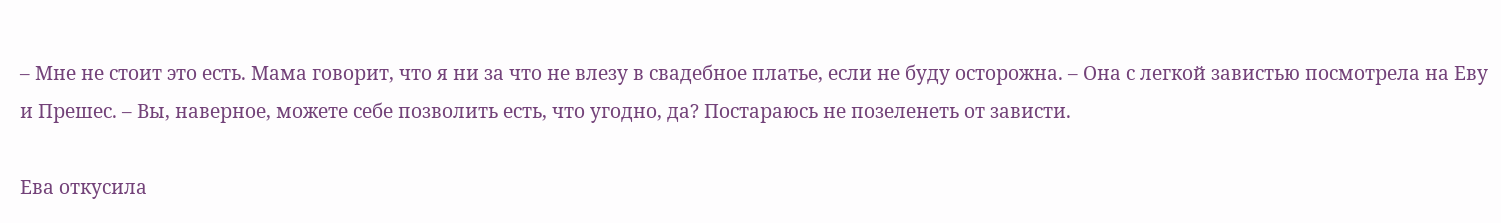– Мне не стоит это есть. Мама говорит, что я ни за что не влезу в свадебное платье, если не буду осторожна. – Она с легкой завистью посмотрела на Еву и Прешес. – Вы, наверное, можете себе позволить есть, что угодно, да? Постараюсь не позеленеть от зависти.

Ева откусила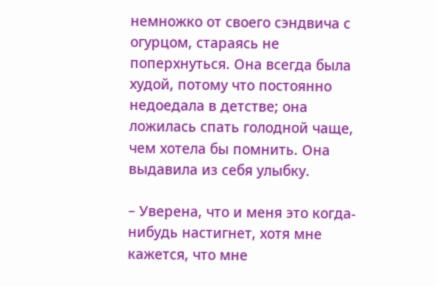немножко от своего сэндвича с огурцом, стараясь не поперхнуться. Она всегда была худой, потому что постоянно недоедала в детстве; она ложилась спать голодной чаще, чем хотела бы помнить. Она выдавила из себя улыбку.

– Уверена, что и меня это когда-нибудь настигнет, хотя мне кажется, что мне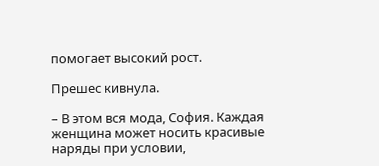помогает высокий рост.

Прешес кивнула.

– В этом вся мода, София. Каждая женщина может носить красивые наряды при условии,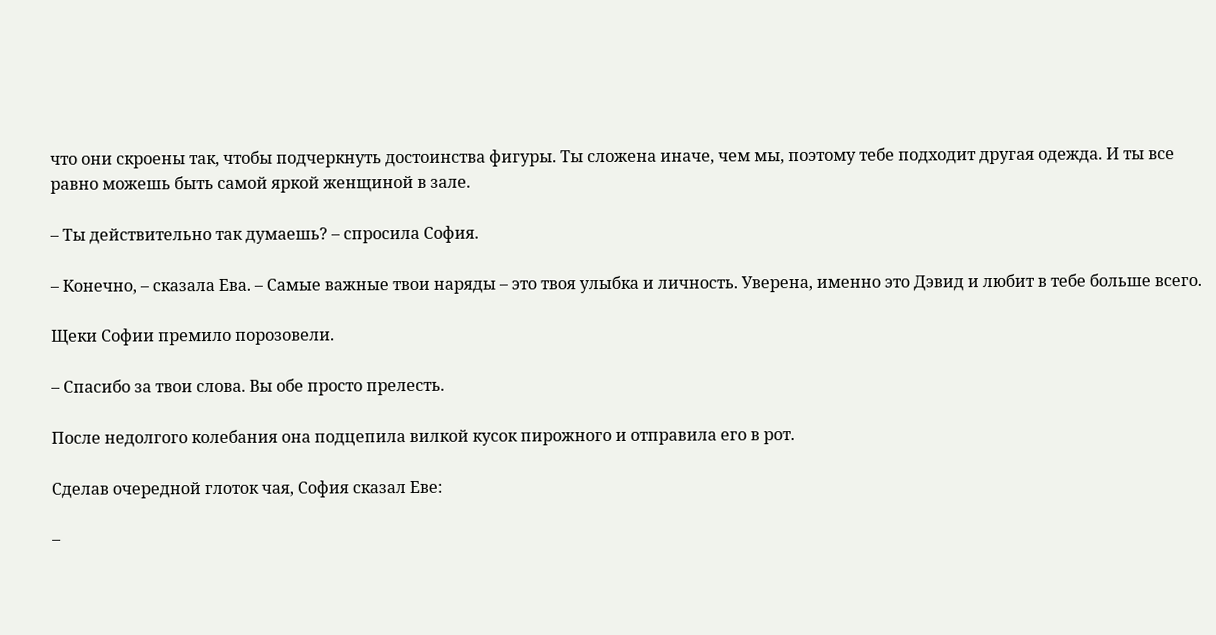что они скроены так, чтобы подчеркнуть достоинства фигуры. Ты сложена иначе, чем мы, поэтому тебе подходит другая одежда. И ты все равно можешь быть самой яркой женщиной в зале.

– Ты действительно так думаешь? – спросила София.

– Конечно, – сказала Ева. – Самые важные твои наряды – это твоя улыбка и личность. Уверена, именно это Дэвид и любит в тебе больше всего.

Щеки Софии премило порозовели.

– Спасибо за твои слова. Вы обе просто прелесть.

После недолгого колебания она подцепила вилкой кусок пирожного и отправила его в рот.

Сделав очередной глоток чая, София сказал Еве:

–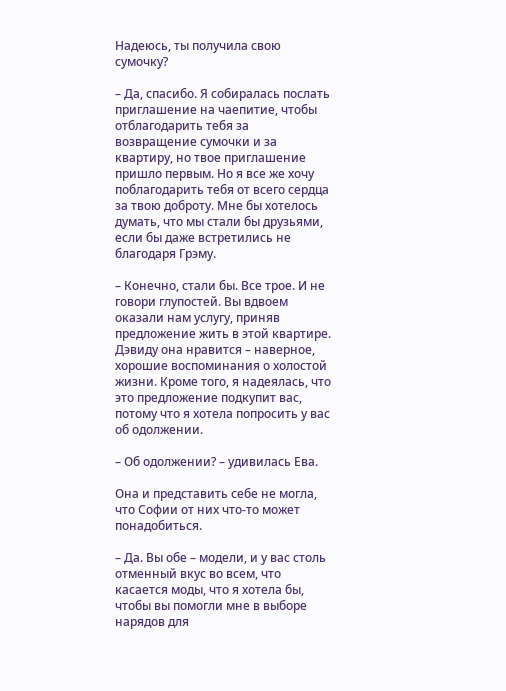Надеюсь, ты получила свою сумочку?

– Да, спасибо. Я собиралась послать приглашение на чаепитие, чтобы отблагодарить тебя за возвращение сумочки и за квартиру, но твое приглашение пришло первым. Но я все же хочу поблагодарить тебя от всего сердца за твою доброту. Мне бы хотелось думать, что мы стали бы друзьями, если бы даже встретились не благодаря Грэму.

– Конечно, стали бы. Все трое. И не говори глупостей. Вы вдвоем оказали нам услугу, приняв предложение жить в этой квартире. Дэвиду она нравится – наверное, хорошие воспоминания о холостой жизни. Кроме того, я надеялась, что это предложение подкупит вас, потому что я хотела попросить у вас об одолжении.

– Об одолжении? – удивилась Ева.

Она и представить себе не могла, что Софии от них что-то может понадобиться.

– Да. Вы обе – модели, и у вас столь отменный вкус во всем, что касается моды, что я хотела бы, чтобы вы помогли мне в выборе нарядов для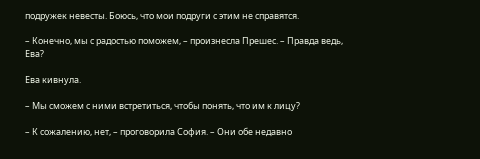подружек невесты. Боюсь, что мои подруги с этим не справятся.

– Конечно, мы с радостью поможем, – произнесла Прешес. – Правда ведь, Ева?

Ева кивнула.

– Мы сможем с ними встретиться, чтобы понять, что им к лицу?

– К сожалению, нет, – проговорила София. – Они обе недавно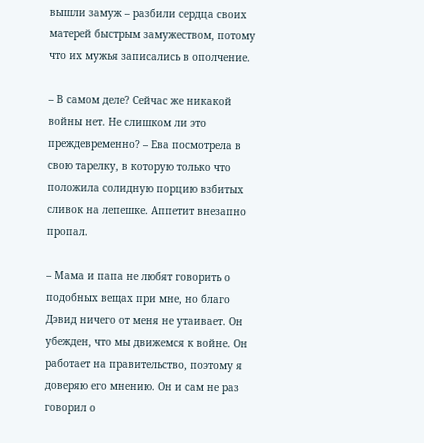вышли замуж – разбили сердца своих матерей быстрым замужеством, потому что их мужья записались в ополчение.

– В самом деле? Сейчас же никакой войны нет. Не слишком ли это преждевременно? – Ева посмотрела в свою тарелку, в которую только что положила солидную порцию взбитых сливок на лепешке. Аппетит внезапно пропал.

– Мама и папа не любят говорить о подобных вещах при мне, но благо Дэвид ничего от меня не утаивает. Он убежден, что мы движемся к войне. Он работает на правительство, поэтому я доверяю его мнению. Он и сам не раз говорил о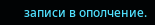записи в ополчение.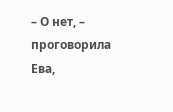– О нет, – проговорила Ева,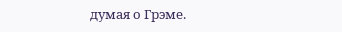думая о Грэме.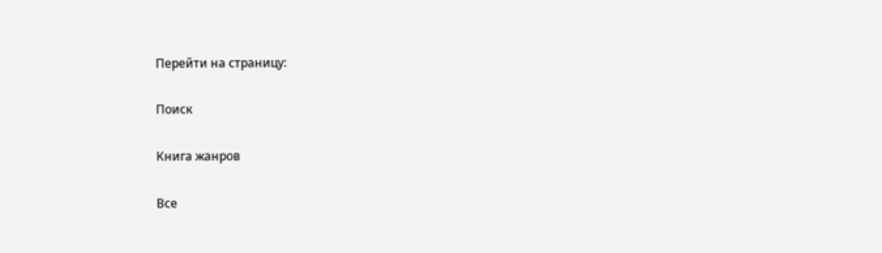Перейти на страницу:

Поиск

Книга жанров

Все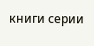книги серии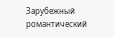Зарубежный романтический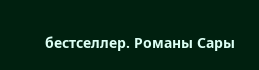бестселлер. Романы Сары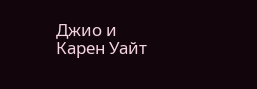Джио и Карен Уайт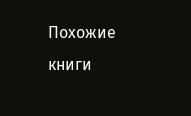Похожие книги